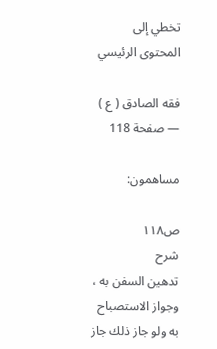تخطي إلى المحتوى الرئيسي

فقه الصادق ( ع ) — صفحة 118

مساهمون:

ص١١٨
شرح
تدهين السفن به ، وجواز الاستصباح به ولو جاز ذلك جاز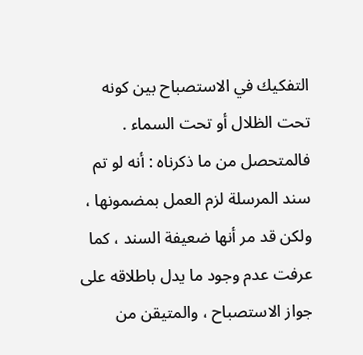التفكيك في الاستصباح بين كونه تحت الظلال أو تحت السماء . فالمتحصل من ما ذكرناه : أنه لو تم سند المرسلة لزم العمل بمضمونها ، ولكن قد مر أنها ضعيفة السند ، كما عرفت عدم وجود ما يدل باطلاقه على جواز الاستصباح ، والمتيقن من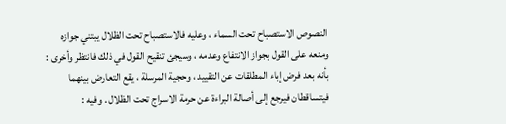النصوص الاستصباح تحت السماء ، وعليه فالاستصباح تحت الظلال يبتني جوازه ومنعه على القول بجواز الانتفاع وعدمه ، وسيجئ تنقيح القول في ذلك فانتظر وأخرى : بأنه بعد فرض إباء المطلقات عن التقييد ، وحجية المرسلة ، يقع التعارض بينهما فيتساقطان فيرجع إلى أصالة البراءة عن حرمة الاسراج تحت الظلال . وفيه :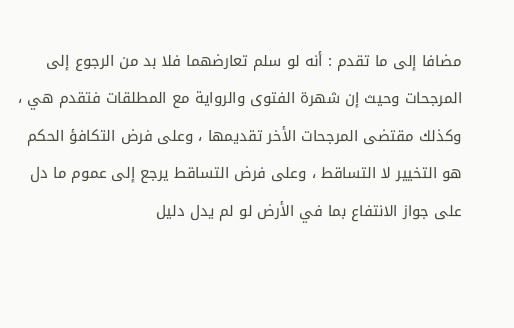مضافا إلى ما تقدم : أنه لو سلم تعارضهما فلا بد من الرجوع إلى المرجحات وحيث إن شهرة الفتوى والرواية مع المطلقات فتقدم هي ، وكذلك مقتضى المرجحات الأخر تقديمها ، وعلى فرض التكافؤ الحكم هو التخيير لا التساقط ، وعلى فرض التساقط يرجع إلى عموم ما دل على جواز الانتفاع بما في الأرض لو لم يدل دليل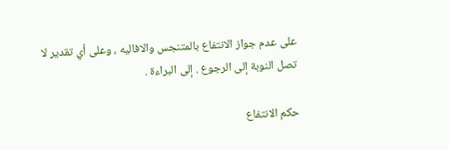على عدم جواز الانتفاع بالمتنجس والافاليه ، وعلى أي تقدير لا تصل النوبة إلى الرجوع . إلى البراءة .

حكم الانتفاع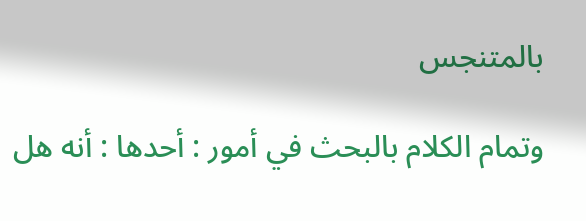بالمتنجس

وتمام الكلام بالبحث في أمور : أحدها : أنه هل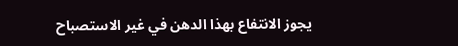يجوز الانتفاع بهذا الدهن في غير الاستصباح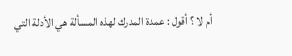أم لا ؟ أقول : عمدة المدرك لهذه المسألة هي الأدلة التي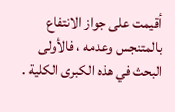أقيمت على جواز الانتفاع بالمتنجس وعدمه ، فالأولى البحث في هذه الكبرى الكلية .